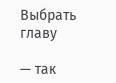Выбрать главу

— так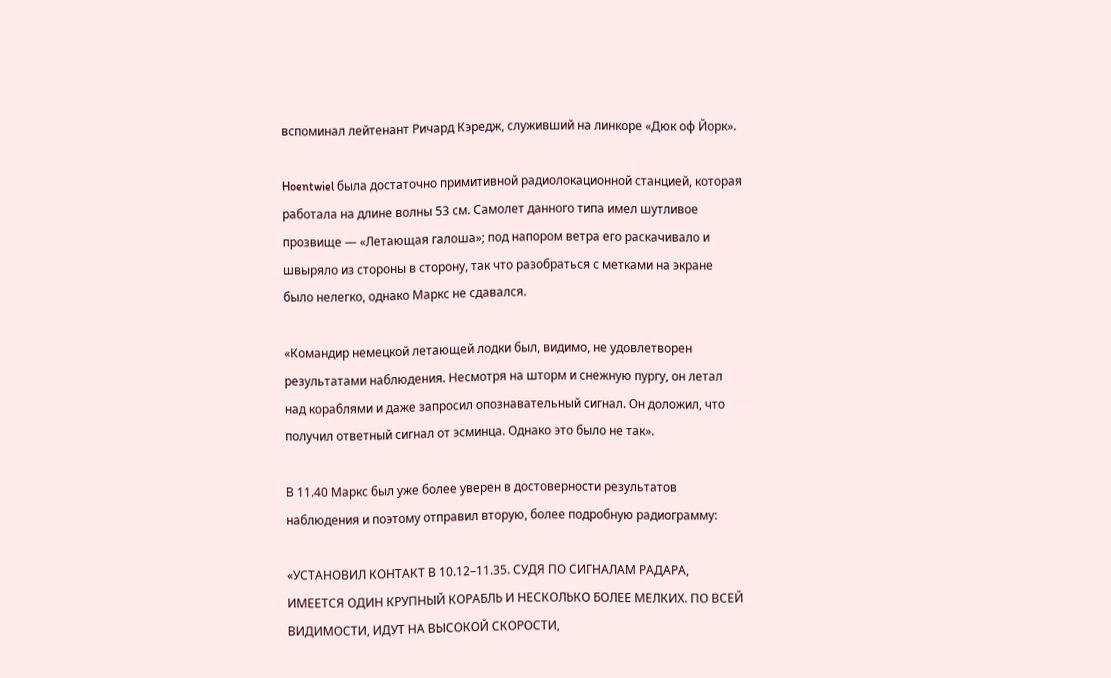вспоминал лейтенант Ричард Кэредж, служивший на линкоре «Дюк оф Йорк».

Hoentwiel была достаточно примитивной радиолокационной станцией, которая работала на длине волны 53 см. Самолет данного типа имел шутливое прозвище — «Летающая галоша»; под напором ветра его раскачивало и швыряло из стороны в сторону, так что разобраться с метками на экране было нелегко, однако Маркс не сдавался.

«Командир немецкой летающей лодки был, видимо, не удовлетворен результатами наблюдения. Несмотря на шторм и снежную пургу, он летал над кораблями и даже запросил опознавательный сигнал. Он доложил, что получил ответный сигнал от эсминца. Однако это было не так».

В 11.40 Маркс был уже более уверен в достоверности результатов наблюдения и поэтому отправил вторую, более подробную радиограмму:

«УСТАНОВИЛ КОНТАКТ В 10.12–11.35. СУДЯ ПО СИГНАЛАМ РАДАРА, ИМЕЕТСЯ ОДИН КРУПНЫЙ КОРАБЛЬ И НЕСКОЛЬКО БОЛЕЕ МЕЛКИХ. ПО ВСЕЙ ВИДИМОСТИ, ИДУТ НА ВЫСОКОЙ СКОРОСТИ,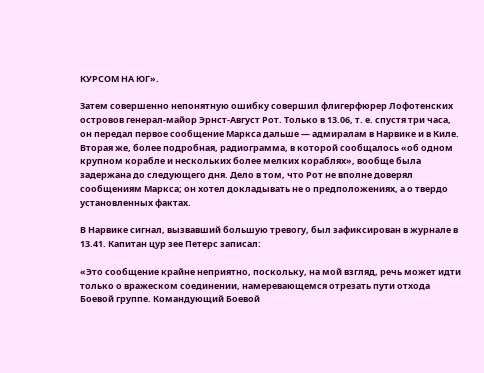КУРСОМ НА ЮГ».

Затем совершенно непонятную ошибку совершил флигерфюрер Лофотенских островов генерал-майор Эрнст-Август Рот. Только в 13.06, т. е. спустя три часа, он передал первое сообщение Маркса дальше — адмиралам в Нарвике и в Киле. Вторая же, более подробная, радиограмма, в которой сообщалось «об одном крупном корабле и нескольких более мелких кораблях», вообще была задержана до следующего дня. Дело в том, что Рот не вполне доверял сообщениям Маркса; он хотел докладывать не о предположениях, а о твердо установленных фактах.

В Нарвике сигнал, вызвавший большую тревогу, был зафиксирован в журнале в 13.41. Капитан цур зее Петерс записал:

«Это сообщение крайне неприятно, поскольку, на мой взгляд, речь может идти только о вражеском соединении, намеревающемся отрезать пути отхода Боевой группе. Командующий Боевой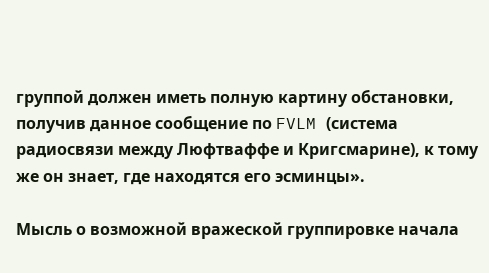группой должен иметь полную картину обстановки, получив данное сообщение по FVLM (система радиосвязи между Люфтваффе и Кригсмарине), к тому же он знает, где находятся его эсминцы».

Мысль о возможной вражеской группировке начала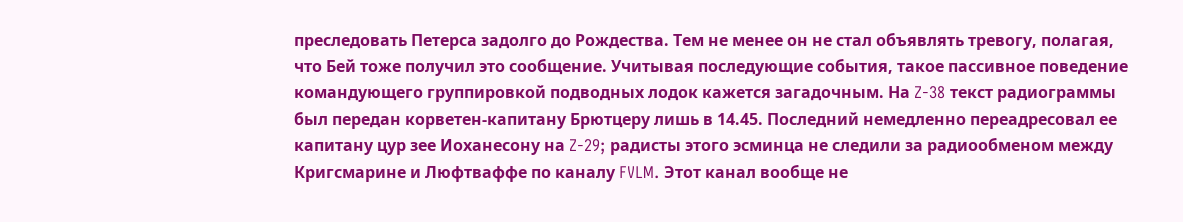преследовать Петерса задолго до Рождества. Тем не менее он не стал объявлять тревогу, полагая, что Бей тоже получил это сообщение. Учитывая последующие события, такое пассивное поведение командующего группировкой подводных лодок кажется загадочным. На Z-38 текст радиограммы был передан корветен-капитану Брютцеру лишь в 14.45. Последний немедленно переадресовал ее капитану цур зее Иоханесону на Z-29; радисты этого эсминца не следили за радиообменом между Кригсмарине и Люфтваффе по каналу FVLM. Этот канал вообще не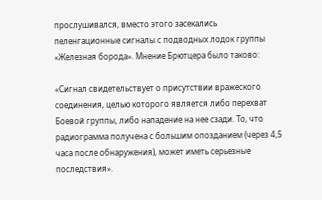прослушивался, вместо этого засекались пеленгационные сигналы с подводных лодок группы «Железная борода». Мнение Брютцера было таково:

«Сигнал свидетельствует о присутствии вражеского соединения, целью которого является либо перехват Боевой группы, либо нападение на нее сзади. То, что радиограмма получена с большим опозданием (через 4,5 часа после обнаружения), может иметь серьезные последствия».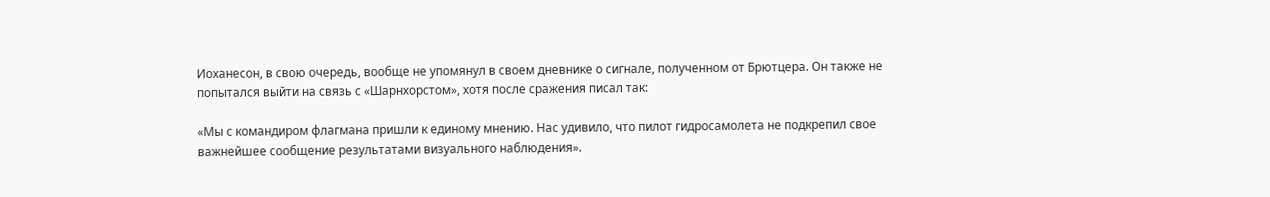Иоханесон, в свою очередь, вообще не упомянул в своем дневнике о сигнале, полученном от Брютцера. Он также не попытался выйти на связь с «Шарнхорстом», хотя после сражения писал так:

«Мы с командиром флагмана пришли к единому мнению. Нас удивило, что пилот гидросамолета не подкрепил свое важнейшее сообщение результатами визуального наблюдения».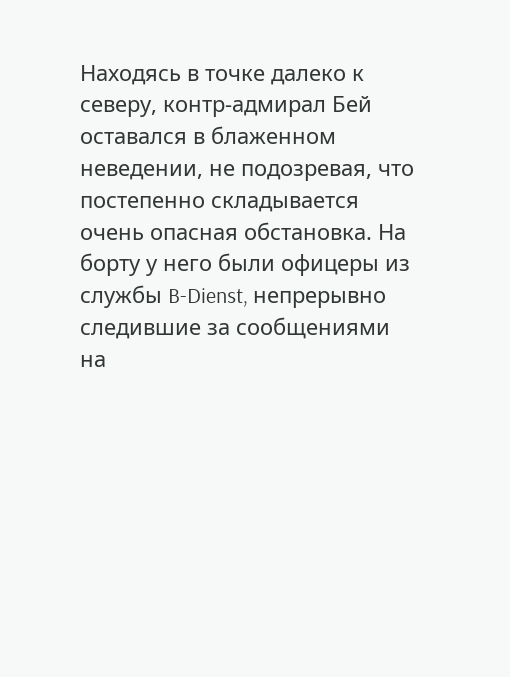Находясь в точке далеко к северу, контр-адмирал Бей оставался в блаженном неведении, не подозревая, что постепенно складывается очень опасная обстановка. На борту у него были офицеры из службы B-Dienst, непрерывно следившие за сообщениями на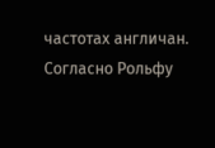частотах англичан. Согласно Рольфу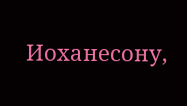Иоханесону,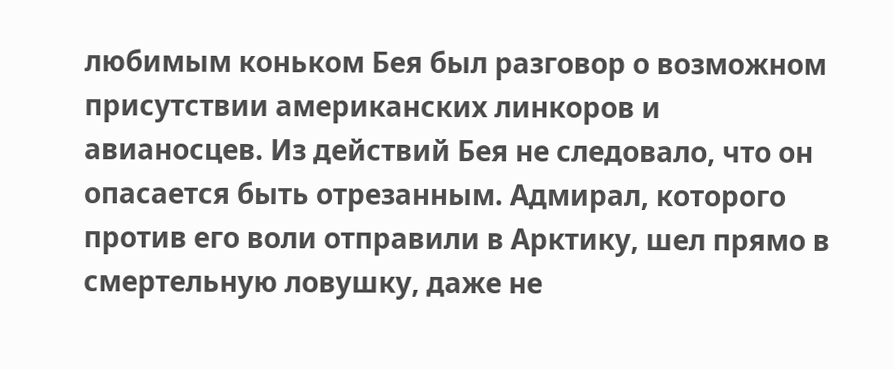любимым коньком Бея был разговор о возможном присутствии американских линкоров и авианосцев. Из действий Бея не следовало, что он опасается быть отрезанным. Адмирал, которого против его воли отправили в Арктику, шел прямо в смертельную ловушку, даже не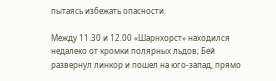пытаясь избежать опасности.

Между 11.30 и 12.00 «Шарнхорст» находился недалеко от кромки полярных льдов; Бей развернул линкор и пошел на юго-запад, прямо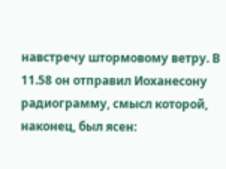навстречу штормовому ветру. В 11.58 он отправил Иоханесону радиограмму, смысл которой, наконец, был ясен: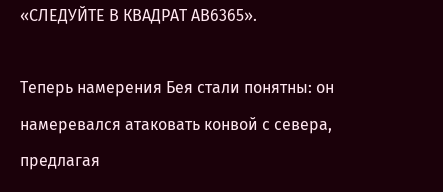«СЛЕДУЙТЕ В КВАДРАТ АВ6365».

Теперь намерения Бея стали понятны: он намеревался атаковать конвой с севера, предлагая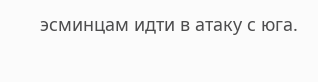эсминцам идти в атаку с юга.